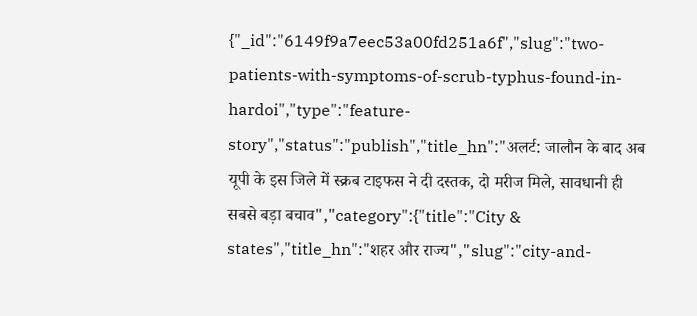{"_id":"6149f9a7eec53a00fd251a6f","slug":"two-patients-with-symptoms-of-scrub-typhus-found-in-hardoi","type":"feature-story","status":"publish","title_hn":"अलर्ट: जालौन के बाद अब यूपी के इस जिले में स्क्रब टाइफस ने दी दस्तक, दो मरीज मिले, सावधानी ही सबसे बड़ा बचाव","category":{"title":"City & states","title_hn":"शहर और राज्य","slug":"city-and-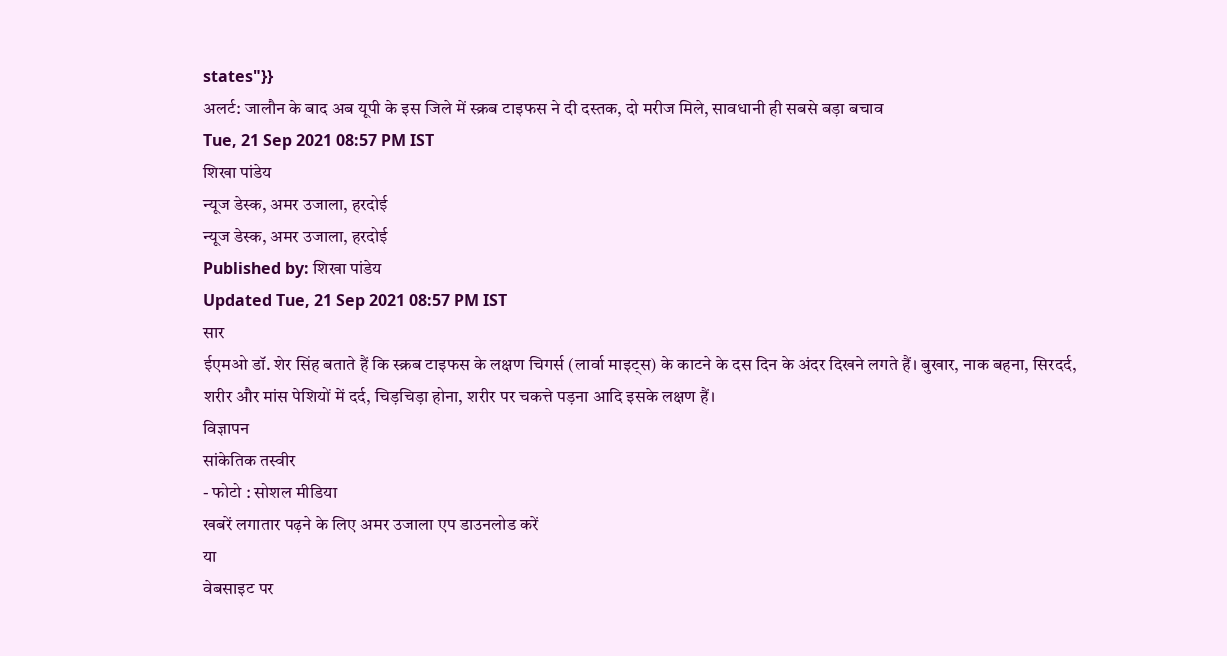states"}}
अलर्ट: जालौन के बाद अब यूपी के इस जिले में स्क्रब टाइफस ने दी दस्तक, दो मरीज मिले, सावधानी ही सबसे बड़ा बचाव
Tue, 21 Sep 2021 08:57 PM IST
शिखा पांडेय
न्यूज डेस्क, अमर उजाला, हरदोई
न्यूज डेस्क, अमर उजाला, हरदोई
Published by: शिखा पांडेय
Updated Tue, 21 Sep 2021 08:57 PM IST
सार
ईएमओ डॉ. शेर सिंह बताते हैं कि स्क्रब टाइफस के लक्षण चिगर्स (लार्वा माइट्स) के काटने के दस दिन के अंदर दिखने लगते हैं। बुखार, नाक बहना, सिरदर्द, शरीर और मांस पेशियों में दर्द, चिड़चिड़ा होना, शरीर पर चकत्ते पड़ना आदि इसके लक्षण हैं।
विज्ञापन
सांकेतिक तस्वीर
- फोटो : सोशल मीडिया
खबरें लगातार पढ़ने के लिए अमर उजाला एप डाउनलोड करें
या
वेबसाइट पर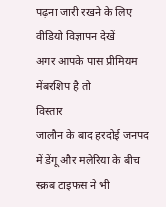पढ़ना जारी रखने के लिए वीडियो विज्ञापन देखें
अगर आपके पास प्रीमियम मेंबरशिप है तो
विस्तार
जालौन के बाद हरदोई जनपद में डेंगू और मलेरिया के बीच स्क्रब टाइफस ने भी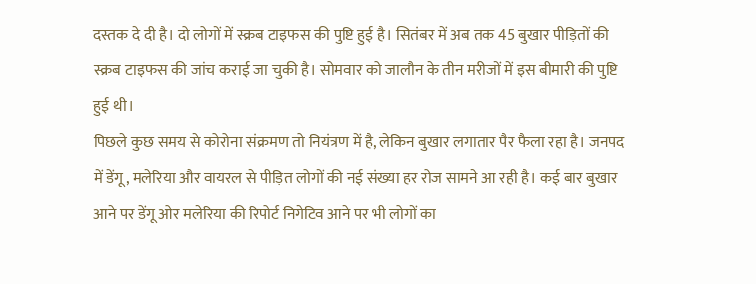दस्तक दे दी है। दो लोगों में स्क्रब टाइफस की पुष्टि हुई है। सितंबर में अब तक 45 बुखार पीड़ितों की स्क्रब टाइफस की जांच कराई जा चुकी है। सोमवार को जालौन के तीन मरीजों में इस बीमारी की पुष्टि हुई थी।
पिछले कुछ समय से कोरोना संक्रमण तो नियंत्रण में है, लेकिन बुखार लगातार पैर फैला रहा है। जनपद में डेंगू, मलेरिया और वायरल से पीड़ित लोगों की नई संख्या हर रोज सामने आ रही है। कई बार बुखार आने पर डेंगू ओर मलेरिया की रिपोर्ट निगेटिव आने पर भी लोगों का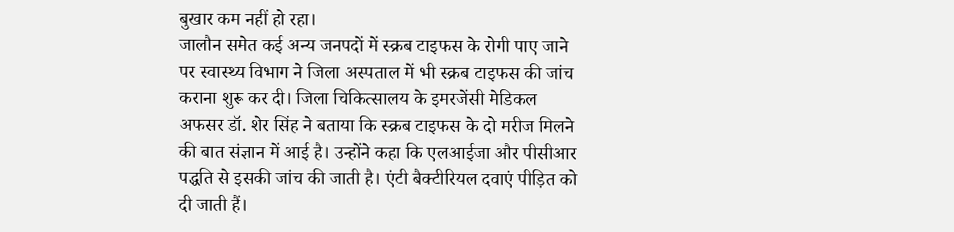बुखार कम नहीं हो रहा।
जालौन समेत कई अन्य जनपदों में स्क्रब टाइफस के रोगी पाए जाने पर स्वास्थ्य विभाग ने जिला अस्पताल में भी स्क्रब टाइफस की जांच कराना शुरू कर दी। जिला चिकित्सालय के इमरजेंसी मेडिकल अफसर डॉ. शेर सिंह ने बताया कि स्क्रब टाइफस के दो मरीज मिलने की बात संज्ञान में आई है। उन्होंने कहा कि एलआईजा और पीसीआर पद्धति से इसकी जांच की जाती है। एंटी बैक्टीरियल दवाएं पीड़ित को दी जाती हैं।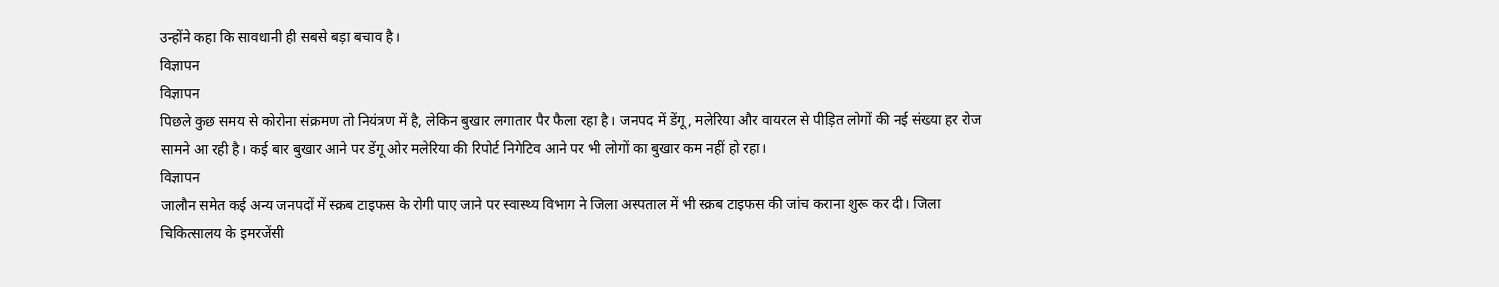उन्होंने कहा कि सावधानी ही सबसे बड़ा बचाव है।
विज्ञापन
विज्ञापन
पिछले कुछ समय से कोरोना संक्रमण तो नियंत्रण में है, लेकिन बुखार लगातार पैर फैला रहा है। जनपद में डेंगू, मलेरिया और वायरल से पीड़ित लोगों की नई संख्या हर रोज सामने आ रही है। कई बार बुखार आने पर डेंगू ओर मलेरिया की रिपोर्ट निगेटिव आने पर भी लोगों का बुखार कम नहीं हो रहा।
विज्ञापन
जालौन समेत कई अन्य जनपदों में स्क्रब टाइफस के रोगी पाए जाने पर स्वास्थ्य विभाग ने जिला अस्पताल में भी स्क्रब टाइफस की जांच कराना शुरू कर दी। जिला चिकित्सालय के इमरजेंसी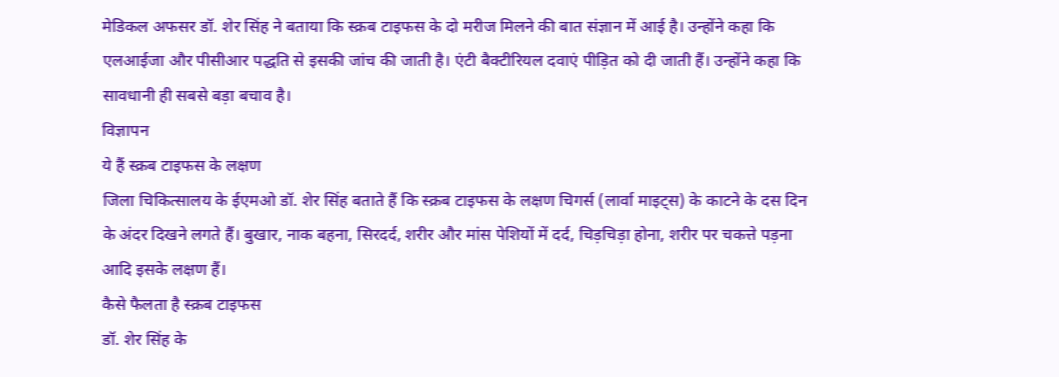मेडिकल अफसर डॉ. शेर सिंह ने बताया कि स्क्रब टाइफस के दो मरीज मिलने की बात संज्ञान में आई है। उन्होंने कहा कि एलआईजा और पीसीआर पद्धति से इसकी जांच की जाती है। एंटी बैक्टीरियल दवाएं पीड़ित को दी जाती हैं। उन्होंने कहा कि सावधानी ही सबसे बड़ा बचाव है।
विज्ञापन
ये हैं स्क्रब टाइफस के लक्षण
जिला चिकित्सालय के ईएमओ डॉ. शेर सिंह बताते हैं कि स्क्रब टाइफस के लक्षण चिगर्स (लार्वा माइट्स) के काटने के दस दिन के अंदर दिखने लगते हैं। बुखार, नाक बहना, सिरदर्द, शरीर और मांस पेशियों में दर्द, चिड़चिड़ा होना, शरीर पर चकत्ते पड़ना आदि इसके लक्षण हैं।
कैसे फैलता है स्क्रब टाइफस
डॉ. शेर सिंह के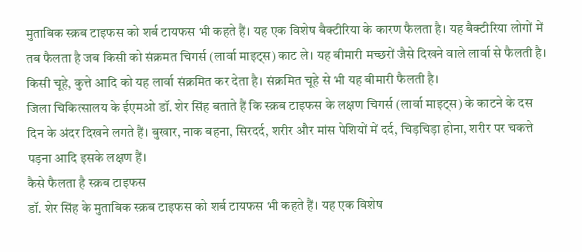मुताबिक स्क्रब टाइफस को शर्ब टायफस भी कहते हैं। यह एक विशेष बैक्टीरिया के कारण फैलता है। यह बैक्टीरिया लोगों में तब फैलता है जब किसी को संक्रमत चिगर्स (लार्वा माइट्स) काट ले। यह बीमारी मच्छरों जैसे दिखने वाले लार्वा से फैलती है। किसी चूहे, कुत्ते आदि को यह लार्वा संक्रमित कर देता है। संक्रमित चूहे से भी यह बीमारी फैलती है।
जिला चिकित्सालय के ईएमओ डॉ. शेर सिंह बताते हैं कि स्क्रब टाइफस के लक्षण चिगर्स (लार्वा माइट्स) के काटने के दस दिन के अंदर दिखने लगते हैं। बुखार, नाक बहना, सिरदर्द, शरीर और मांस पेशियों में दर्द, चिड़चिड़ा होना, शरीर पर चकत्ते पड़ना आदि इसके लक्षण हैं।
कैसे फैलता है स्क्रब टाइफस
डॉ. शेर सिंह के मुताबिक स्क्रब टाइफस को शर्ब टायफस भी कहते हैं। यह एक विशेष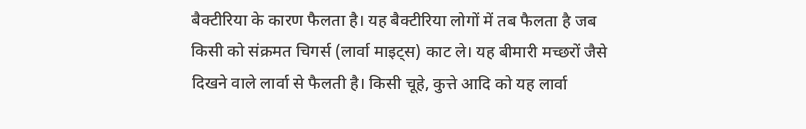बैक्टीरिया के कारण फैलता है। यह बैक्टीरिया लोगों में तब फैलता है जब किसी को संक्रमत चिगर्स (लार्वा माइट्स) काट ले। यह बीमारी मच्छरों जैसे दिखने वाले लार्वा से फैलती है। किसी चूहे, कुत्ते आदि को यह लार्वा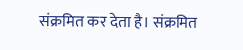संक्रमित कर देता है। संक्रमित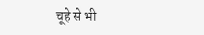चूहे से भी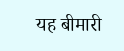यह बीमारी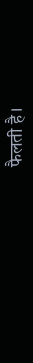फैलती है।